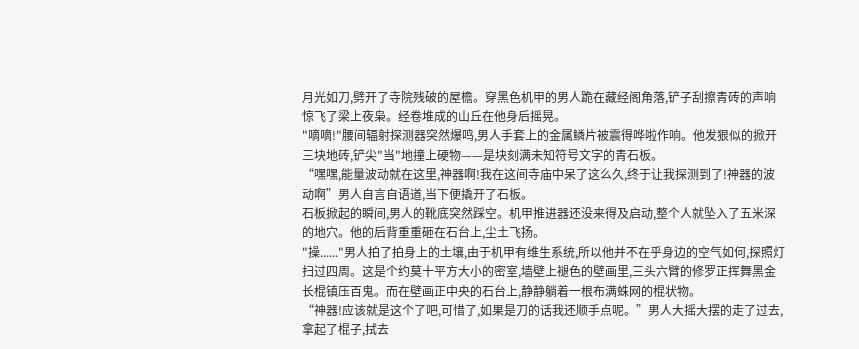月光如刀,劈开了寺院残破的屋檐。穿黑色机甲的男人跪在藏经阁角落,铲子刮擦青砖的声响惊飞了梁上夜枭。经卷堆成的山丘在他身后摇晃。
"嘀嘀!"腰间辐射探测器突然爆鸣,男人手套上的金属鳞片被震得哗啦作响。他发狠似的掀开三块地砖,铲尖"当"地撞上硬物——是块刻满未知符号文字的青石板。
“嘿嘿,能量波动就在这里,神器啊!我在这间寺庙中呆了这么久,终于让我探测到了!神器的波动啊”男人自言自语道,当下便撬开了石板。
石板掀起的瞬间,男人的靴底突然踩空。机甲推进器还没来得及启动,整个人就坠入了五米深的地穴。他的后背重重砸在石台上,尘土飞扬。
"操......"男人拍了拍身上的土壤,由于机甲有维生系统,所以他并不在乎身边的空气如何,探照灯扫过四周。这是个约莫十平方大小的密室,墙壁上褪色的壁画里,三头六臂的修罗正挥舞黑金长棍镇压百鬼。而在壁画正中央的石台上,静静躺着一根布满蛛网的棍状物。
“神器!应该就是这个了吧,可惜了,如果是刀的话我还顺手点呢。”男人大摇大摆的走了过去,拿起了棍子,拭去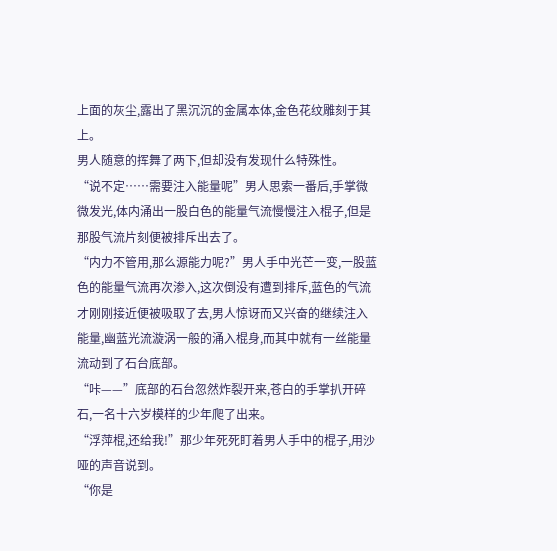上面的灰尘,露出了黑沉沉的金属本体,金色花纹雕刻于其上。
男人随意的挥舞了两下,但却没有发现什么特殊性。
“说不定……需要注入能量呢”男人思索一番后,手掌微微发光,体内涌出一股白色的能量气流慢慢注入棍子,但是那股气流片刻便被排斥出去了。
“内力不管用,那么源能力呢?”男人手中光芒一变,一股蓝色的能量气流再次渗入,这次倒没有遭到排斥,蓝色的气流才刚刚接近便被吸取了去,男人惊讶而又兴奋的继续注入能量,幽蓝光流漩涡一般的涌入棍身,而其中就有一丝能量流动到了石台底部。
“咔——”底部的石台忽然炸裂开来,苍白的手掌扒开碎石,一名十六岁模样的少年爬了出来。
“浮萍棍,还给我!”那少年死死盯着男人手中的棍子,用沙哑的声音说到。
“你是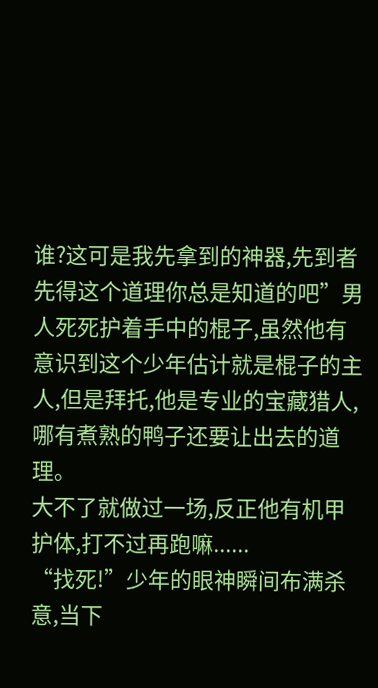谁?这可是我先拿到的神器,先到者先得这个道理你总是知道的吧”男人死死护着手中的棍子,虽然他有意识到这个少年估计就是棍子的主人,但是拜托,他是专业的宝藏猎人,哪有煮熟的鸭子还要让出去的道理。
大不了就做过一场,反正他有机甲护体,打不过再跑嘛......
“找死!”少年的眼神瞬间布满杀意,当下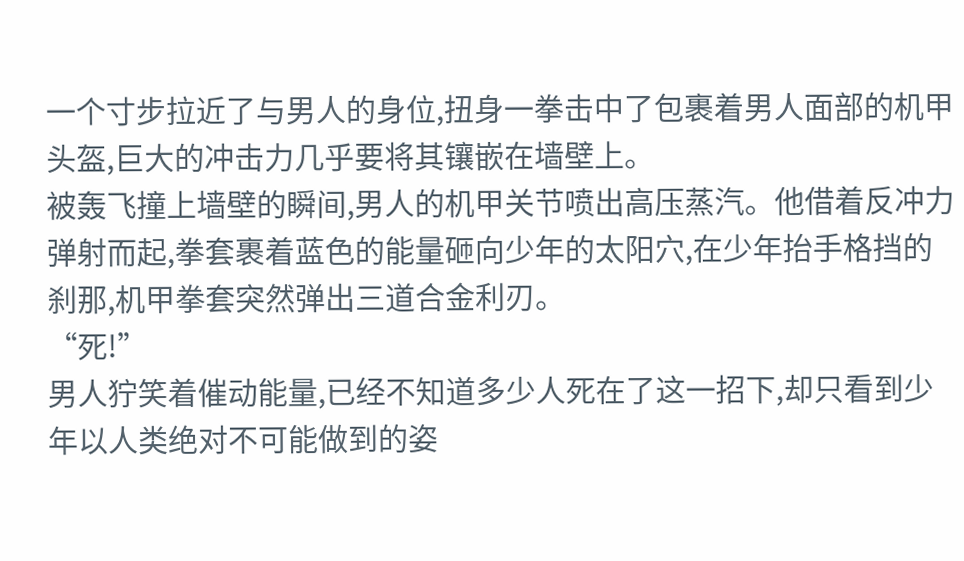一个寸步拉近了与男人的身位,扭身一拳击中了包裹着男人面部的机甲头盔,巨大的冲击力几乎要将其镶嵌在墙壁上。
被轰飞撞上墙壁的瞬间,男人的机甲关节喷出高压蒸汽。他借着反冲力弹射而起,拳套裹着蓝色的能量砸向少年的太阳穴,在少年抬手格挡的刹那,机甲拳套突然弹出三道合金利刃。
“死!”
男人狞笑着催动能量,已经不知道多少人死在了这一招下,却只看到少年以人类绝对不可能做到的姿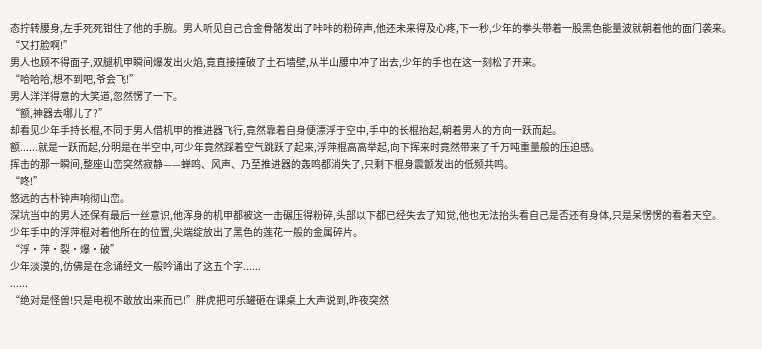态拧转腰身,左手死死钳住了他的手腕。男人听见自己合金骨骼发出了咔咔的粉碎声,他还未来得及心疼,下一秒,少年的拳头带着一股黑色能量波就朝着他的面门袭来。
“又打脸啊!”
男人也顾不得面子,双腿机甲瞬间爆发出火焰,竟直接撞破了土石墙壁,从半山腰中冲了出去,少年的手也在这一刻松了开来。
“哈哈哈,想不到吧,爷会飞!”
男人洋洋得意的大笑道,忽然愣了一下。
“额,神器去哪儿了?”
却看见少年手持长棍,不同于男人借机甲的推进器飞行,竟然靠着自身便漂浮于空中,手中的长棍抬起,朝着男人的方向一跃而起。
额......就是一跃而起,分明是在半空中,可少年竟然踩着空气跳跃了起来,浮萍棍高高举起,向下挥来时竟然带来了千万吨重量般的压迫感。
挥击的那一瞬间,整座山峦突然寂静——蝉鸣、风声、乃至推进器的轰鸣都消失了,只剩下棍身震颤发出的低频共鸣。
“咚!”
悠远的古朴钟声响彻山峦。
深坑当中的男人还保有最后一丝意识,他浑身的机甲都被这一击碾压得粉碎,头部以下都已经失去了知觉,他也无法抬头看自己是否还有身体,只是呆愣愣的看着天空。
少年手中的浮萍棍对着他所在的位置,尖端绽放出了黑色的莲花一般的金属碎片。
“浮·萍·裂·爆·破”
少年淡漠的,仿佛是在念诵经文一般吟诵出了这五个字......
......
“绝对是怪兽!只是电视不敢放出来而已!”胖虎把可乐罐砸在课桌上大声说到,昨夜突然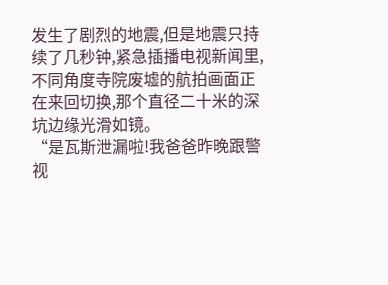发生了剧烈的地震,但是地震只持续了几秒钟,紧急插播电视新闻里,不同角度寺院废墟的航拍画面正在来回切换,那个直径二十米的深坑边缘光滑如镜。
“是瓦斯泄漏啦!我爸爸昨晚跟警视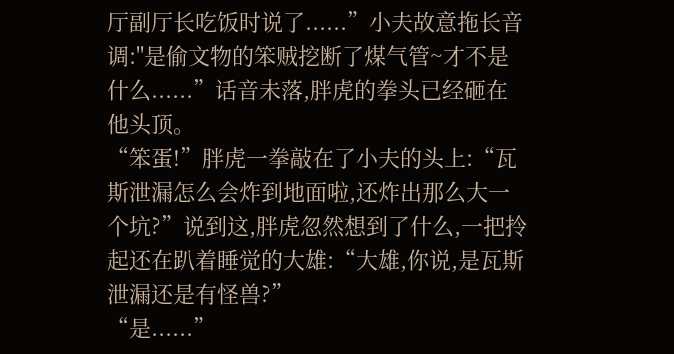厅副厅长吃饭时说了......”小夫故意拖长音调:"是偷文物的笨贼挖断了煤气管~才不是什么......”话音未落,胖虎的拳头已经砸在他头顶。
“笨蛋!”胖虎一拳敲在了小夫的头上:“瓦斯泄漏怎么会炸到地面啦,还炸出那么大一个坑?”说到这,胖虎忽然想到了什么,一把拎起还在趴着睡觉的大雄:“大雄,你说,是瓦斯泄漏还是有怪兽?”
“是......”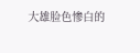大雄脸色惨白的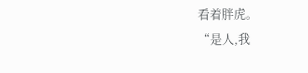看着胖虎。
“是人,我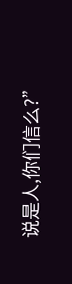说是人,你们信么?”